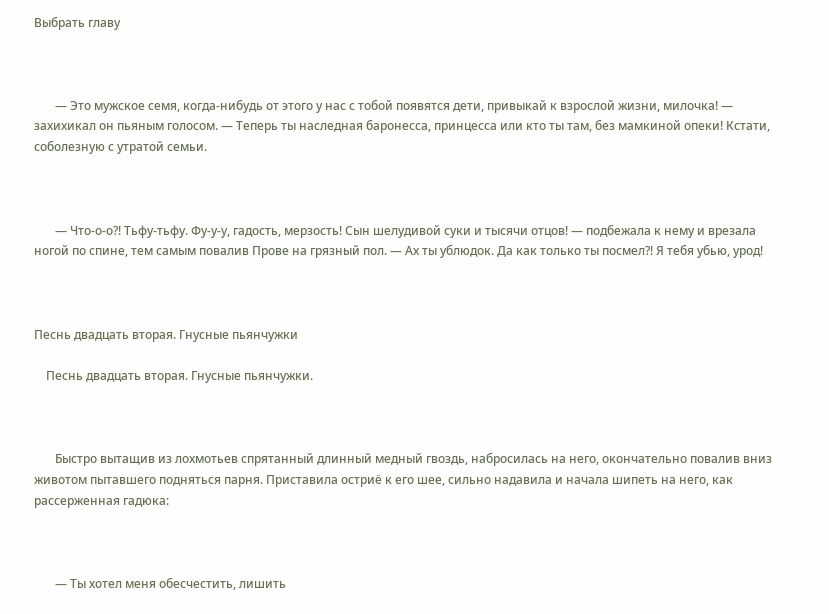Выбрать главу



       — Это мужское семя, когда-нибудь от этого у нас с тобой появятся дети, привыкай к взрослой жизни, милочка! — захихикал он пьяным голосом. — Теперь ты наследная баронесса, принцесса или кто ты там, без мамкиной опеки! Кстати, соболезную с утратой семьи.



       — Что-о-о?! Тьфу-тьфу. Фу-у-у, гадость, мерзость! Сын шелудивой суки и тысячи отцов! — подбежала к нему и врезала ногой по спине, тем самым повалив Прове на грязный пол. — Ах ты ублюдок. Да как только ты посмел?! Я тебя убью, урод!



Песнь двадцать вторая. Гнусные пьянчужки

    Песнь двадцать вторая. Гнусные пьянчужки.



       Быстро вытащив из лохмотьев спрятанный длинный медный гвоздь, набросилась на него, окончательно повалив вниз животом пытавшего подняться парня. Приставила остриё к его шее, сильно надавила и начала шипеть на него, как рассерженная гадюка:



       — Ты хотел меня обесчестить, лишить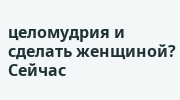целомудрия и сделать женщиной? Сейчас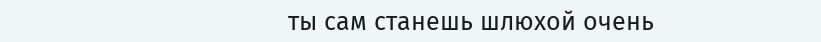ты сам станешь шлюхой очень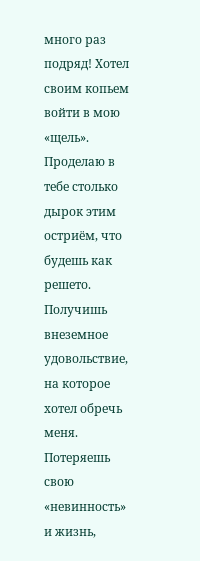много раз подряд! Хотел своим копьем войти в мою «щель». Проделаю в тебе столько дырок этим остриём, что будешь как решето. Получишь внеземное удовольствие, на которое хотел обречь меня. Потеряешь свою «невинность» и жизнь,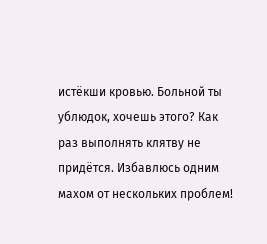истёкши кровью. Больной ты ублюдок, хочешь этого? Как раз выполнять клятву не придётся. Избавлюсь одним махом от нескольких проблем!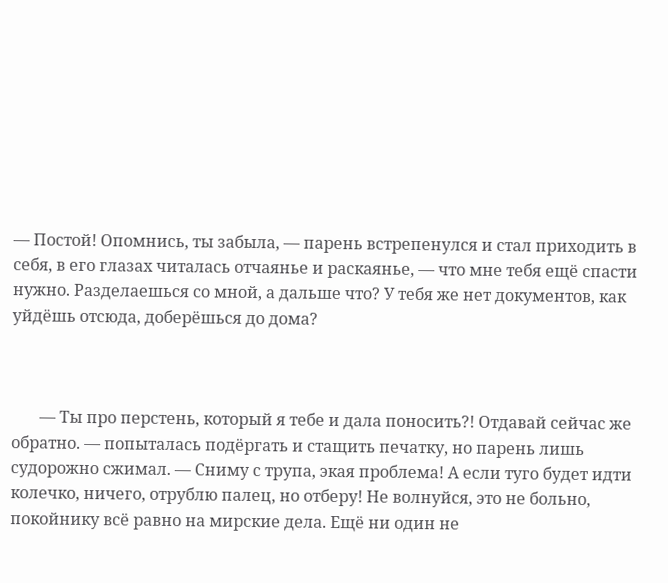— Постой! Опомнись, ты забыла, — парень встрепенулся и стал приходить в себя, в его глазах читалась отчаянье и раскаянье, — что мне тебя ещё спасти нужно. Разделаешься со мной, а дальше что? У тебя же нет документов, как уйдёшь отсюда, доберёшься до дома?



       — Ты про перстень, который я тебе и дала поносить?! Отдавай сейчас же обратно. — попыталась подёргать и стащить печатку, но парень лишь судорожно сжимал. — Сниму с трупа, экая проблема! А если туго будет идти колечко, ничего, отрублю палец, но отберу! Не волнуйся, это не больно, покойнику всё равно на мирские дела. Ещё ни один не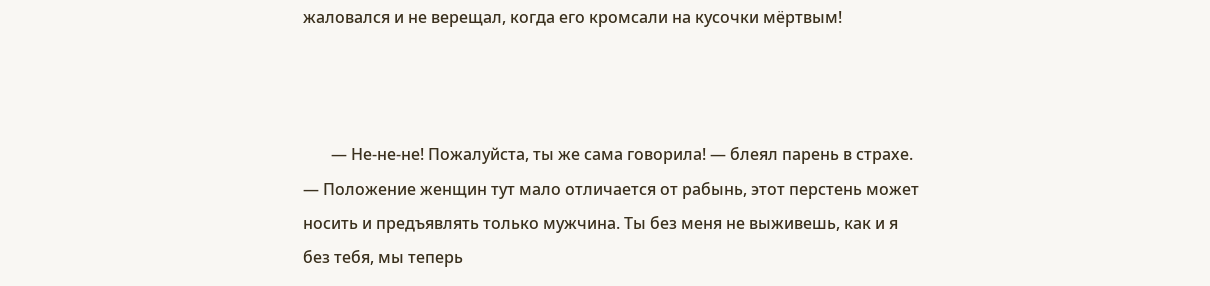жаловался и не верещал, когда его кромсали на кусочки мёртвым!



       — Не-не-не! Пожалуйста, ты же сама говорила! — блеял парень в страхе. — Положение женщин тут мало отличается от рабынь, этот перстень может носить и предъявлять только мужчина. Ты без меня не выживешь, как и я без тебя, мы теперь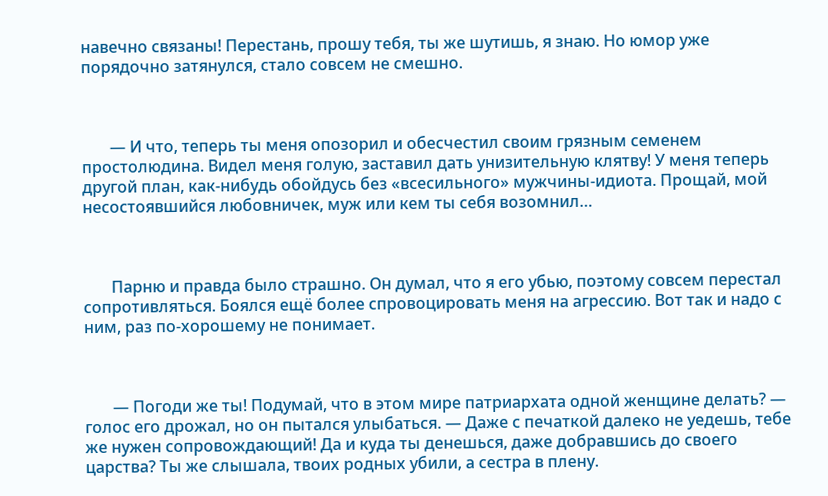навечно связаны! Перестань, прошу тебя, ты же шутишь, я знаю. Но юмор уже порядочно затянулся, стало совсем не смешно.



       — И что, теперь ты меня опозорил и обесчестил своим грязным семенем простолюдина. Видел меня голую, заставил дать унизительную клятву! У меня теперь другой план, как-нибудь обойдусь без «всесильного» мужчины-идиота. Прощай, мой несостоявшийся любовничек, муж или кем ты себя возомнил…



       Парню и правда было страшно. Он думал, что я его убью, поэтому совсем перестал сопротивляться. Боялся ещё более спровоцировать меня на агрессию. Вот так и надо с ним, раз по-хорошему не понимает.



       — Погоди же ты! Подумай, что в этом мире патриархата одной женщине делать? — голос его дрожал, но он пытался улыбаться. — Даже с печаткой далеко не уедешь, тебе же нужен сопровождающий! Да и куда ты денешься, даже добравшись до своего царства? Ты же слышала, твоих родных убили, а сестра в плену.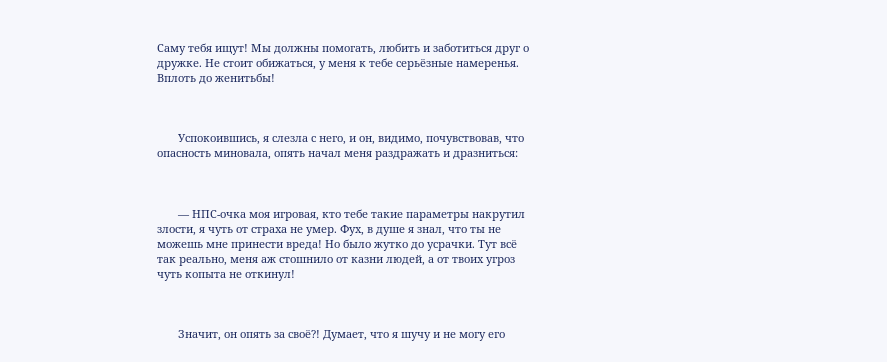Саму тебя ищут! Мы должны помогать, любить и заботиться друг о дружке. Не стоит обижаться, у меня к тебе серьёзные намеренья. Вплоть до женитьбы!



       Успокоившись, я слезла с него, и он, видимо, почувствовав, что опасность миновала, опять начал меня раздражать и дразниться:



       — НПС-очка моя игровая, кто тебе такие параметры накрутил злости, я чуть от страха не умер. Фух, в душе я знал, что ты не можешь мне принести вреда! Но было жутко до усрачки. Тут всё так реально, меня аж стошнило от казни людей, а от твоих угроз чуть копыта не откинул!



       Значит, он опять за своё?! Думает, что я шучу и не могу его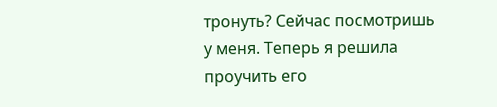тронуть? Сейчас посмотришь у меня. Теперь я решила проучить его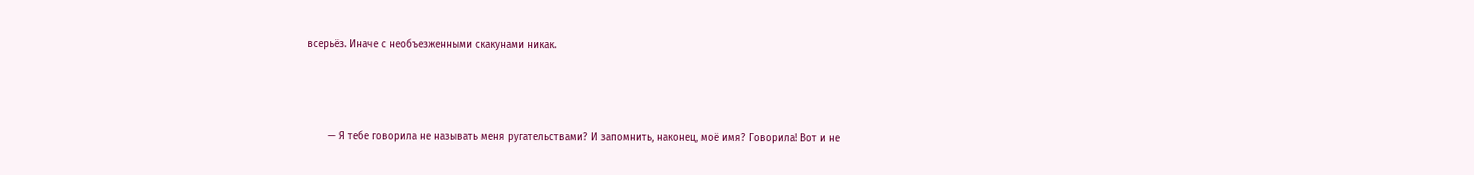всерьёз. Иначе с необъезженными скакунами никак.



       — Я тебе говорила не называть меня ругательствами? И запомнить, наконец, моё имя? Говорила! Вот и не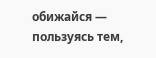обижайся — пользуясь тем,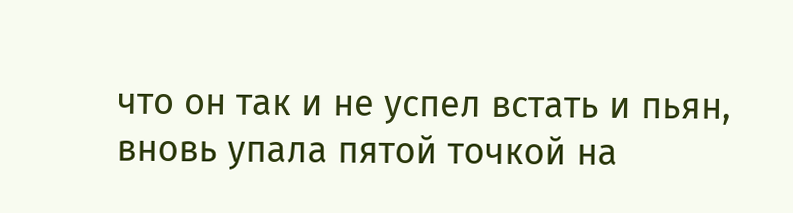что он так и не успел встать и пьян, вновь упала пятой точкой на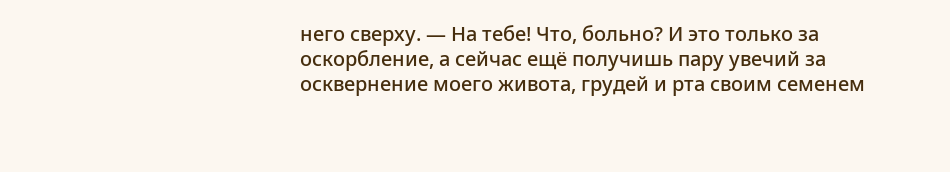него сверху. — На тебе! Что, больно? И это только за оскорбление, а сейчас ещё получишь пару увечий за осквернение моего живота, грудей и рта своим семенем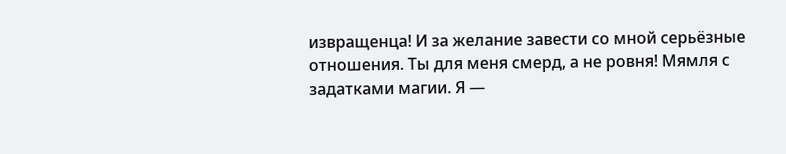извращенца! И за желание завести со мной серьёзные отношения. Ты для меня смерд, а не ровня! Мямля с задатками магии. Я —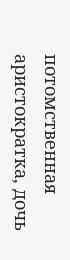потомственная аристократка, дочь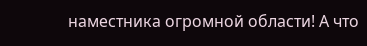наместника огромной области! А что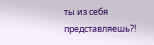ты из себя представляешь?!